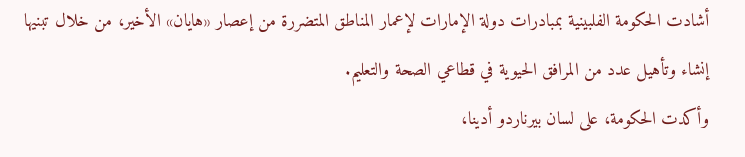أشادت الحكومة الفلبينية بمبادرات دولة الإمارات لإعمار المناطق المتضررة من إعصار «هايان» الأخير، من خلال تبنيها إنشاء وتأهيل عدد من المرافق الحيوية في قطاعي الصحة والتعليم.
وأكدت الحكومة، على لسان بيرناردو أدينا،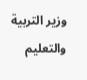وزير التربية والتعليم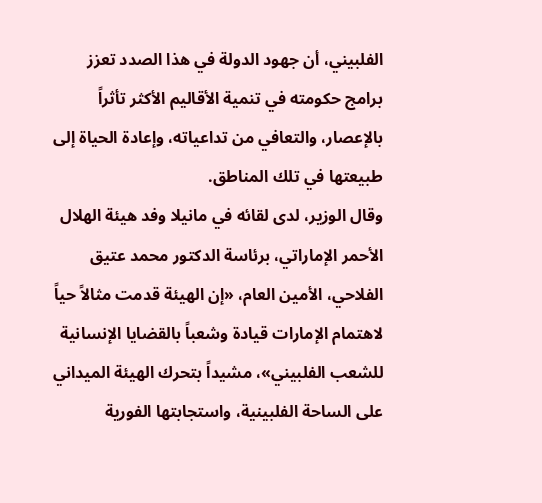الفلبيني، أن جهود الدولة في هذا الصدد تعزز برامج حكومته في تنمية الأقاليم الأكثر تأثراً بالإعصار، والتعافي من تداعياته، وإعادة الحياة إلى طبيعتها في تلك المناطق.
وقال الوزير، لدى لقائه في مانيلا وفد هيئة الهلال الأحمر الإماراتي، برئاسة الدكتور محمد عتيق الفلاحي، الأمين العام، «إن الهيئة قدمت مثالاً حياً لاهتمام الإمارات قيادة وشعباً بالقضايا الإنسانية للشعب الفلبيني»، مشيداً بتحرك الهيئة الميداني على الساحة الفلبينية، واستجابتها الفورية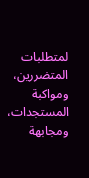لمتطلبات المتضررين، ومواكبة المستجدات، ومجابهة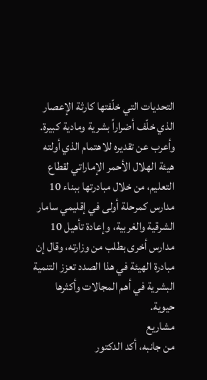التحديات التي خلّفتها كارثة الإعصار الذي خلّف أضراراً بشرية ومادية كبيرة.
وأعرب عن تقديره للاهتمام الذي أولته هيئة الهلال الأحمر الإماراتي لقطاع التعليم، من خلال مبادرتها ببناء 10 مدارس كمرحلة أولى في إقليمي سامار الشرقية والغربية، وإعادة تأهيل 10 مدارس أخرى بطلب من وزارته، وقال إن مبادرة الهيئة في هذا الصدد تعزز التنمية البشرية في أهم المجالات وأكثرها حيوية.
مشاريع
من جانبه، أكد الدكتور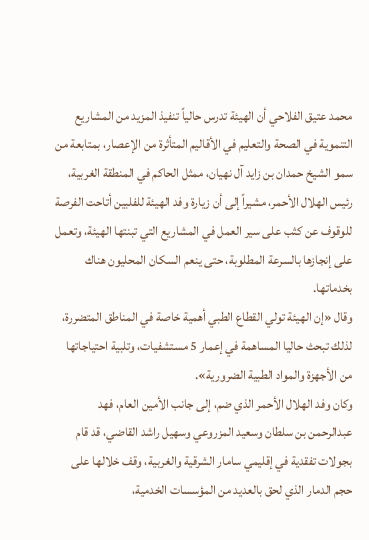محمد عتيق الفلاحي أن الهيئة تدرس حالياً تنفيذ المزيد من المشاريع التنموية في الصحة والتعليم في الأقاليم المتأثرة من الإعصار، بمتابعة من سمو الشيخ حمدان بن زايد آل نهيان، ممثل الحاكم في المنطقة الغربية، رئيس الهلال الأحمر، مشيراً إلى أن زيارة وفد الهيئة للفلبين أتاحت الفرصة للوقوف عن كثب على سير العمل في المشاريع التي تبنتها الهيئة، وتعمل على إنجازها بالسرعة المطلوبة، حتى ينعم السكان المحليون هناك بخدماتها.
وقال «إن الهيئة تولي القطاع الطبي أهمية خاصة في المناطق المتضررة، لذلك تبحث حاليا المساهمة في إعمار 5 مستشفيات، وتلبية احتياجاتها من الأجهزة والمواد الطبية الضرورية».
وكان وفد الهلال الأحمر الذي ضم، إلى جانب الأمين العام، فهد عبدالرحمن بن سلطان وسعيد المزروعي وسهيل راشد القاضي، قد قام بجولات تفقدية في إقليمي سامار الشرقية والغربية، وقف خلالها على حجم الدمار الذي لحق بالعديد من المؤسسات الخدمية،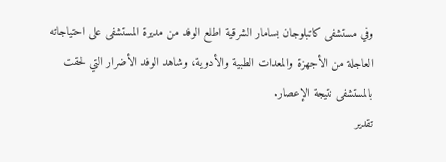وفي مستشفى كاتبلوجان بسامار الشرقية اطلع الوفد من مديرة المستشفى على احتياجاته العاجلة من الأجهزة والمعدات الطبية والأدوية، وشاهد الوفد الأضرار التي لحقت بالمستشفى نتيجة الإعصار.
تقدير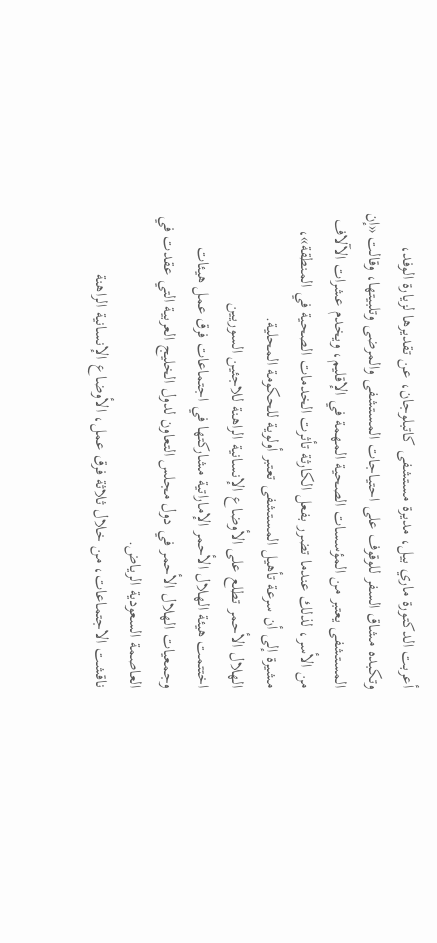أعربت الدكتورة ماري بيل، مديرة مستشفى كاتبلوجان، عن تقديرها لزيارة الوفد، وتكبده مشاق السفر للوقوف على احتياجات المستشفى والمرضى وتلبيتها، وقالت «إن المستشفى يعتبر من المؤسسات الصحية المهمة في الإقليم، ويخدم عشرات الآلاف من الأسر، لذلك عندما تضرر بفعل الكارثة تأثرت الخدمات الصحية في المنطقة»، مشيرة إلى أن سرعة تأهيل المستشفى تعتبر أولوية للحكومة المحلية.
الهلال الأحمر تطلع على الأوضاع الإنسانية الراهنة للاجئين السوريين
اختتمت هيئة الهلال الأحمر الإماراتية مشاركتها في اجتماعات فرق عمل هيئات وجمعيات الهلال الأحمر في دول مجلس التعاون لدول الخليج العربية التي عقدت في العاصمة السعودية الرياض.
ناقشت الاجتماعات، من خلال ثلاثة فرق عمل، الأوضاع الإنسانية الراهنة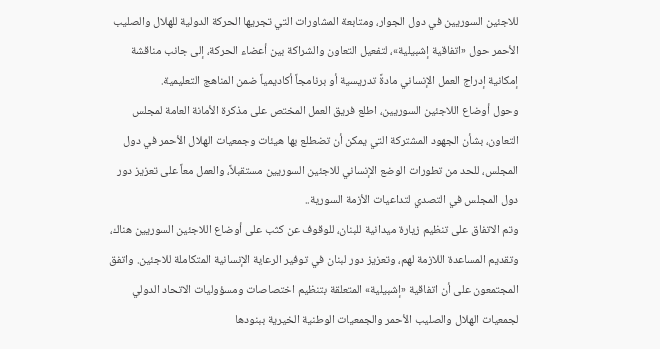للاجئين السوريين في دول الجوار، ومتابعة المشاورات التي تجريها الحركة الدولية للهلال والصليب الأحمر حول «اتفاقية إشبيلية»، لتفعيل التعاون والشراكة بين أعضاء الحركة، إلى جانب مناقشة إمكانية إدراج العمل الإنساني مادةً تدريسية أو برنامجاً أكاديمياً ضمن المناهج التعليمية.
وحول أوضاع اللاجئين السوريين، اطلع فريق العمل المختص على مذكرة الأمانة العامة لمجلس التعاون، بشأن الجهود المشتركة التي يمكن أن تضطلع بها هيئات وجمعيات الهلال الأحمر في دول المجلس، للحد من تطورات الوضع الإنساني للاجئين السوريين مستقبلاً، والعمل معاً على تعزيز دور دول المجلس في التصدي لتداعيات الأزمة السورية..
وتم الاتفاق على تنظيم زيارة ميدانية للبنان، للوقوف عن كثب على أوضاع اللاجئين السوريين هناك، وتقديم المساعدة اللازمة لهم، وتعزيز دور لبنان في توفير الرعاية الإنسانية المتكاملة للاجئين. واتفق المجتمعون على أن اتفاقية «إشبيلية» المتعلقة بتنظيم اختصاصات ومسؤوليات الاتحاد الدولي لجمعيات الهلال والصليب الأحمر والجمعيات الوطنية الخيرية ببنودها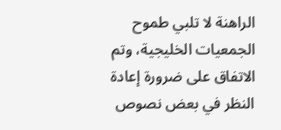الراهنة لا تلبي طموح الجمعيات الخليجية، وتم الاتفاق على ضرورة إعادة النظر في بعض نصوص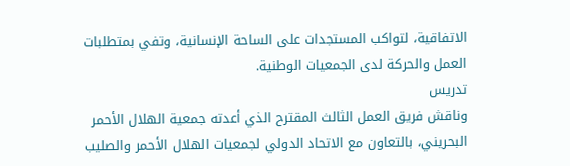الاتفاقية، لتواكب المستجدات على الساحة الإنسانية، وتفي بمتطلبات العمل والحركة لدى الجمعيات الوطنية.
تدريس
وناقش فريق العمل الثالث المقترح الذي أعدته جمعية الهلال الأحمر البحريني، بالتعاون مع الاتحاد الدولي لجمعيات الهلال الأحمر والصليب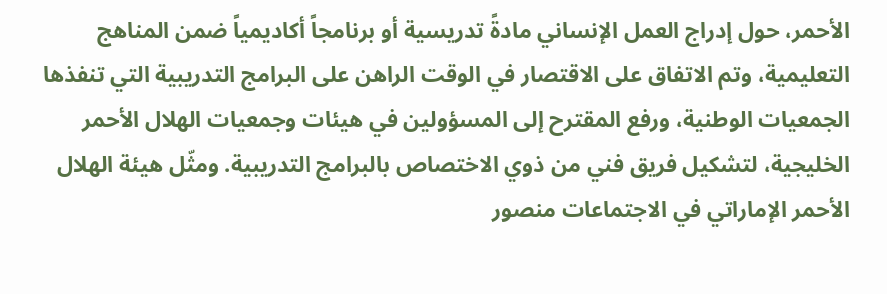الأحمر، حول إدراج العمل الإنساني مادةً تدريسية أو برنامجاً أكاديمياً ضمن المناهج التعليمية، وتم الاتفاق على الاقتصار في الوقت الراهن على البرامج التدريبية التي تنفذها الجمعيات الوطنية، ورفع المقترح إلى المسؤولين في هيئات وجمعيات الهلال الأحمر الخليجية، لتشكيل فريق فني من ذوي الاختصاص بالبرامج التدريبية. ومثّل هيئة الهلال الأحمر الإماراتي في الاجتماعات منصور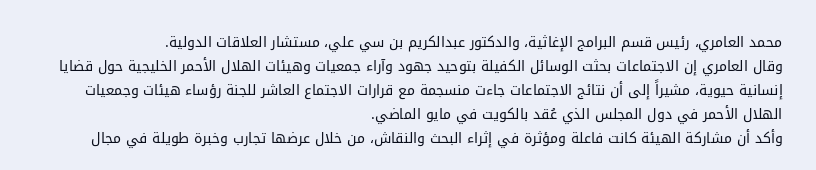محمد العامري، رئيس قسم البرامج الإغاثية، والدكتور عبدالكريم بن سي علي، مستشار العلاقات الدولية.
وقال العامري إن الاجتماعات بحثت الوسائل الكفيلة بتوحيد جهود وآراء جمعيات وهيئات الهلال الأحمر الخليجية حول قضايا إنسانية حيوية، مشيراً إلى أن نتائج الاجتماعات جاءت منسجمة مع قرارات الاجتماع العاشر للجنة رؤساء هيئات وجمعيات الهلال الأحمر في دول المجلس الذي عُقد بالكويت في مايو الماضي.
وأكد أن مشاركة الهيئة كانت فاعلة ومؤثرة في إثراء البحث والنقاش، من خلال عرضها تجارب وخبرة طويلة في مجال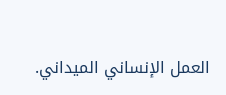العمل الإنساني الميداني.